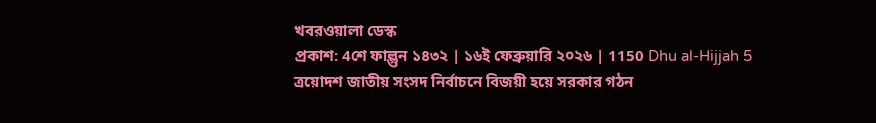খবরওয়ালা ডেস্ক
প্রকাশ: 4শে ফাল্গুন ১৪৩২ | ১৬ই ফেব্রুয়ারি ২০২৬ | 1150 Dhu al-Hijjah 5
ত্রয়োদশ জাতীয় সংসদ নির্বাচনে বিজয়ী হয়ে সরকার গঠন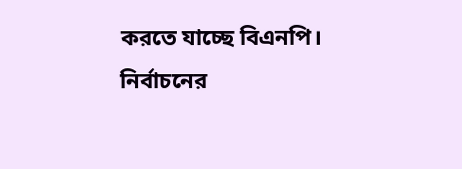করতে যাচ্ছে বিএনপি। নির্বাচনের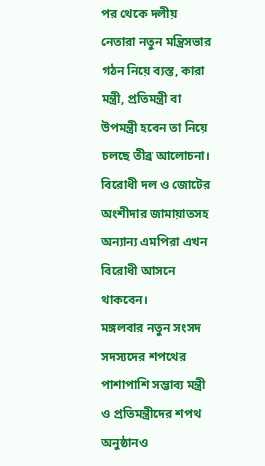পর থেকে দলীয় নেতারা নতুন মন্ত্রিসভার গঠন নিয়ে ব্যস্ত, কারা মন্ত্রী, প্রতিমন্ত্রী বা উপমন্ত্রী হবেন তা নিয়ে চলছে তীব্র আলোচনা। বিরোধী দল ও জোটের অংশীদার জামায়াতসহ অন্যান্য এমপিরা এখন বিরোধী আসনে থাকবেন।
মঙ্গলবার নতুন সংসদ সদস্যদের শপথের পাশাপাশি সম্ভাব্য মন্ত্রী ও প্রতিমন্ত্রীদের শপথ অনুষ্ঠানও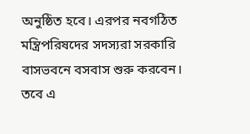অনুষ্ঠিত হবে। এরপর নবগঠিত মন্ত্রিপরিষদের সদস্যরা সরকারি বাসভবনে বসবাস শুরু করবেন। তবে এ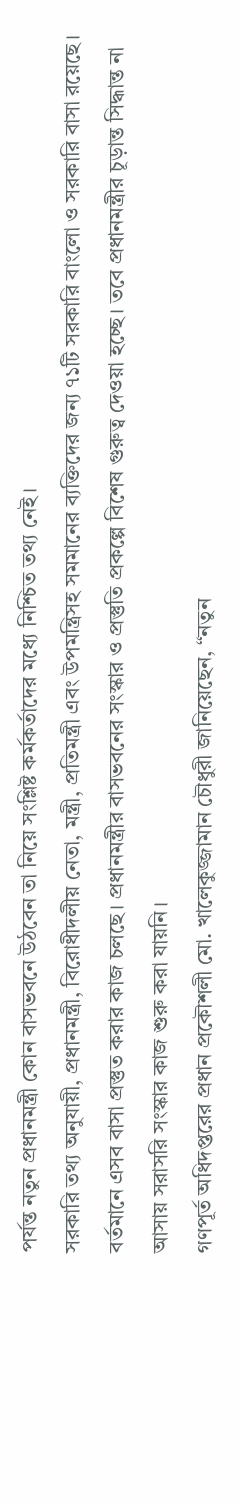পর্যন্ত নতুন প্রধানমন্ত্রী কোন বাসভবনে উঠবেন তা নিয়ে সংশ্লিষ্ট কর্মকর্তাদের মধ্যে নিশ্চিত তথ্য নেই।
সরকারি তথ্য অনুযায়ী, প্রধানমন্ত্রী, বিরোধীদলীয় নেতা, মন্ত্রী, প্রতিমন্ত্রী এবং উপমন্ত্রিসহ সমমানের ব্যক্তিদের জন্য ৭১টি সরকারি বাংলো ও সরকারি বাসা রয়েছে। বর্তমানে এসব বাসা প্রস্তুত করার কাজ চলছে। প্রধানমন্ত্রীর বাসভবনের সংস্কার ও প্রস্তুতি প্রকল্পে বিশেষ গুরুত্ব দেওয়া হচ্ছে। তবে প্রধানমন্ত্রীর চূড়ান্ত সিদ্ধান্ত না আসায় সরাসরি সংস্কার কাজ শুরু করা যায়নি।
গণপূর্ত অধিদপ্তরের প্রধান প্রকৌশলী মো. খালেকুজ্জামান চৌধুরী জানিয়েছেন, “নতুন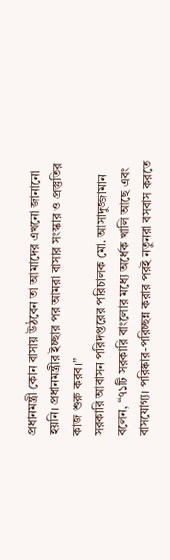প্রধানমন্ত্রী কোন বাসায় উঠবেন তা আমাদের এখনো জানানো হয়নি। প্রধানমন্ত্রীর ইচ্ছার পর আমরা বাসার সংস্কার ও প্রস্তুতির কাজ শুরু করব।”
সরকারি আবাসন পরিদপ্তরের পরিচালক মো. আসাদুজ্জামান বলেন, “৭১টি সরকারি বাংলোর মধ্যে অর্ধেক খালি আছে এবং বাসযোগ্য। পরিষ্কার-পরিচ্ছন্ন করার পরই নতুনরা বসবাস করতে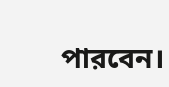পারবেন।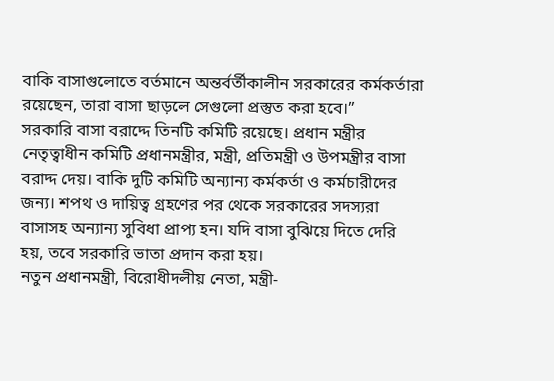বাকি বাসাগুলোতে বর্তমানে অন্তর্বর্তীকালীন সরকারের কর্মকর্তারা রয়েছেন, তারা বাসা ছাড়লে সেগুলো প্রস্তুত করা হবে।”
সরকারি বাসা বরাদ্দে তিনটি কমিটি রয়েছে। প্রধান মন্ত্রীর নেতৃত্বাধীন কমিটি প্রধানমন্ত্রীর, মন্ত্রী, প্রতিমন্ত্রী ও উপমন্ত্রীর বাসা বরাদ্দ দেয়। বাকি দুটি কমিটি অন্যান্য কর্মকর্তা ও কর্মচারীদের জন্য। শপথ ও দায়িত্ব গ্রহণের পর থেকে সরকারের সদস্যরা বাসাসহ অন্যান্য সুবিধা প্রাপ্য হন। যদি বাসা বুঝিয়ে দিতে দেরি হয়, তবে সরকারি ভাতা প্রদান করা হয়।
নতুন প্রধানমন্ত্রী, বিরোধীদলীয় নেতা, মন্ত্রী-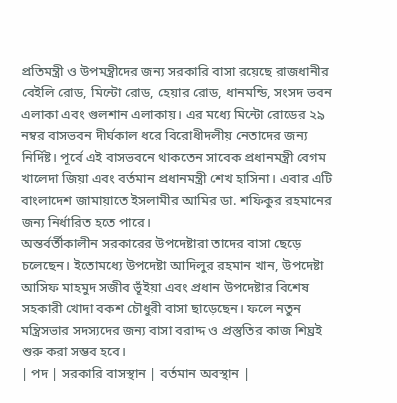প্রতিমন্ত্রী ও উপমন্ত্রীদের জন্য সরকারি বাসা রয়েছে রাজধানীর বেইলি রোড, মিন্টো রোড, হেয়ার রোড, ধানমন্ডি, সংসদ ভবন এলাকা এবং গুলশান এলাকায়। এর মধ্যে মিন্টো রোডের ২৯ নম্বর বাসভবন দীর্ঘকাল ধরে বিরোধীদলীয় নেতাদের জন্য নির্দিষ্ট। পূর্বে এই বাসভবনে থাকতেন সাবেক প্রধানমন্ত্রী বেগম খালেদা জিয়া এবং বর্তমান প্রধানমন্ত্রী শেখ হাসিনা। এবার এটি বাংলাদেশ জামায়াতে ইসলামীর আমির ডা. শফিকুর রহমানের জন্য নির্ধারিত হতে পারে।
অন্তর্বর্তীকালীন সরকারের উপদেষ্টারা তাদের বাসা ছেড়ে চলেছেন। ইতোমধ্যে উপদেষ্টা আদিলুর রহমান খান, উপদেষ্টা আসিফ মাহমুদ সজীব ভূঁইয়া এবং প্রধান উপদেষ্টার বিশেষ সহকারী খোদা বকশ চৌধুরী বাসা ছাড়েছেন। ফলে নতুন মন্ত্রিসভার সদস্যদের জন্য বাসা বরাদ্দ ও প্রস্তুতির কাজ শিঘ্রই শুরু করা সম্ভব হবে।
| পদ | সরকারি বাসস্থান | বর্তমান অবস্থান |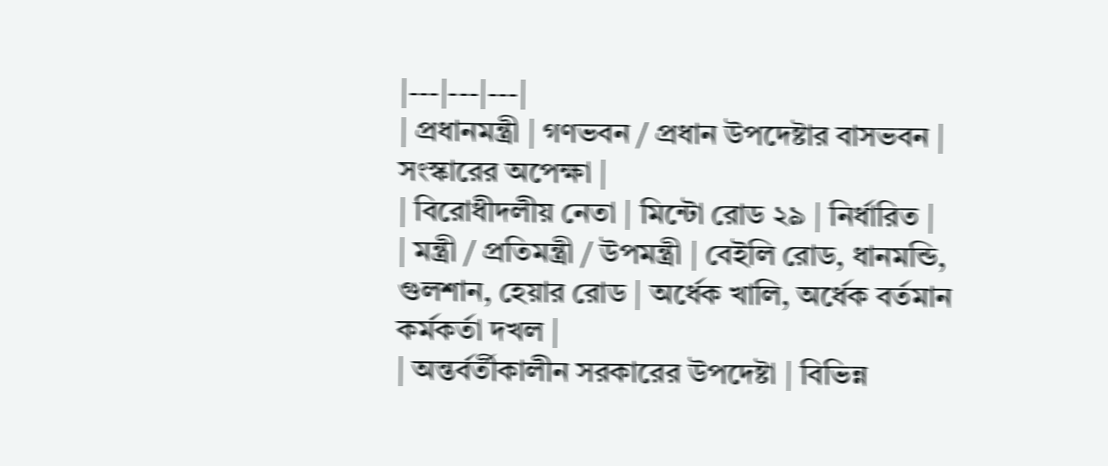|---|---|---|
| প্রধানমন্ত্রী | গণভবন / প্রধান উপদেষ্টার বাসভবন | সংস্কারের অপেক্ষা |
| বিরোধীদলীয় নেতা | মিন্টো রোড ২৯ | নির্ধারিত |
| মন্ত্রী / প্রতিমন্ত্রী / উপমন্ত্রী | বেইলি রোড, ধানমন্ডি, গুলশান, হেয়ার রোড | অর্ধেক খালি, অর্ধেক বর্তমান কর্মকর্তা দখল |
| অন্তর্বর্তীকালীন সরকারের উপদেষ্টা | বিভিন্ন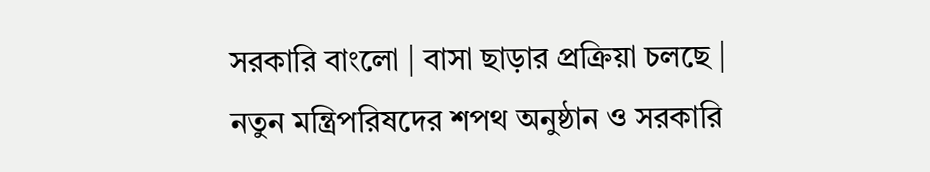সরকারি বাংলো | বাসা ছাড়ার প্রক্রিয়া চলছে |
নতুন মন্ত্রিপরিষদের শপথ অনুষ্ঠান ও সরকারি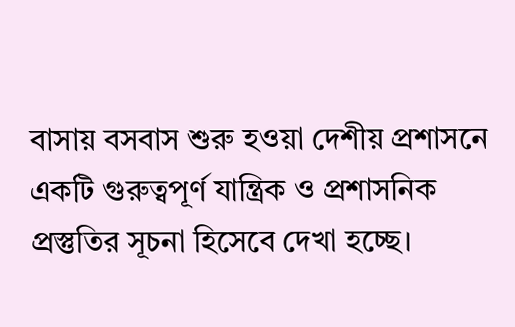বাসায় বসবাস শুরু হওয়া দেশীয় প্রশাসনে একটি গুরুত্বপূর্ণ যান্ত্রিক ও প্রশাসনিক প্রস্তুতির সূচনা হিসেবে দেখা হচ্ছে।